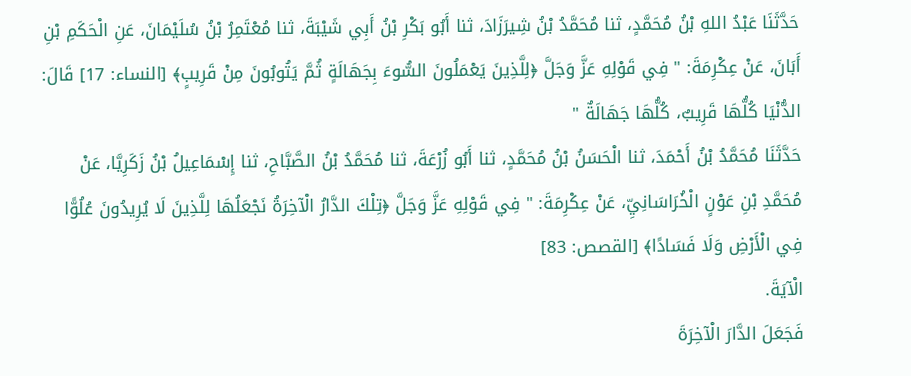حَدَّثَنَا عَبْدُ اللهِ بْنُ مُحَمَّدٍ، ثنا مُحَمَّدُ بْنُ شِيرَزَادَ، ثنا أَبُو بَكْرِ بْنُ أَبِي شَيْبَةَ، ثنا مُعْتَمِرُ بْنُ سُلَيْمَانَ، عَنِ الْحَكَمِ بْنِ أَبَانَ، عَنْ عِكْرِمَةَ: " فِي قَوْلِهِ عَزَّ وَجَلَّ ﴿لِلَّذِينَ يَعْمَلُونَ السُّوءَ بِجَهَالَةٍ ثُمَّ يَتُوبُونَ مِنْ قَرِيبٍ﴾ [النساء: 17] قَالَ: الدُّنْيَا كُلُّهَا قَرِيبٌ، كُلُّهَا جَهَالَةٌ "
حَدَّثَنَا مُحَمَّدُ بْنُ أَحْمَدَ، ثنا الْحَسَنُ بْنُ مُحَمَّدٍ، ثنا أَبُو زُرْعَةَ، ثنا مُحَمَّدُ بْنُ الصَّبَّاحِ، ثنا إِسْمَاعِيلُ بْنُ زَكَرِيَّا، عَنْ مُحَمَّدِ بْنِ عَوْنٍ الْخُرَاسَانِيِّ، عَنْ عِكْرِمَةَ: " فِي قَوْلِهِ عَزَّ وَجَلَّ ﴿تِلْكَ الدَّارُ الْآخِرَةُ نَجْعَلُهَا لِلَّذِينَ لَا يُرِيدُونَ عُلُوًّا فِي الْأَرْضِ وَلَا فَسَادًا﴾ [القصص: 83]
الْآيَةَ.
فَجَعَلَ الدَّارَ الْآخِرَةَ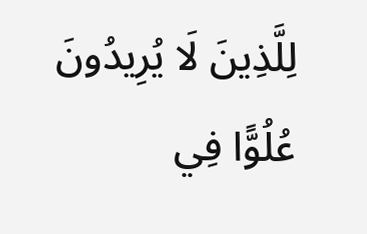لِلَّذِينَ لَا يُرِيدُونَ عُلُوًّا فِي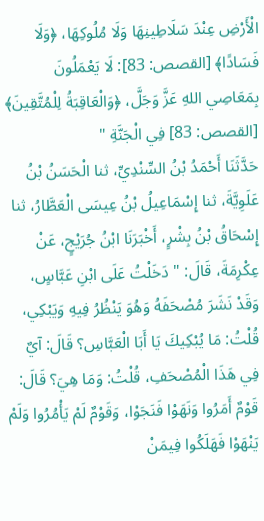الْأَرْضِ عِنْدَ سَلَاطِينِهَا وَلَا مُلُوكِهَا، ﴿وَلَا فَسَادًا﴾ [القصص: 83]: لَا يَعْمَلُونَ بِمَعَاصِي اللهِ عَزَّ وَجَلَّ، ﴿وَالْعَاقِبَةُ لِلْمُتَّقِينَ﴾ [القصص: 83] فِي الْجَنَّةِ "
حَدَّثَنَا أَحْمَدُ بْنُ السِّنْدِيِّ، ثنا الْحَسَنُ بْنُ عَلَوِيَّةَ، ثنا إِسْمَاعِيلُ بْنُ عِيسَى الْعَطَّارُ، ثنا إِسْحَاقُ بْنُ بِشْرٍ، أَخْبَرَنَا ابْنُ جُرَيْجٍ، عَنْ عِكْرِمَةَ، قَالَ: " دَخَلْتُ عَلَى ابْنِ عَبَّاسٍ، وَقَدْ نَشَرَ مُصْحَفَهُ وَهُوَ يَنْظُرُ فِيهِ وَيَبْكِي، قُلْتُ: مَا يُبْكِيكَ يَا أَبَا الْعَبَّاسِ؟ قَالَ: آيٌ فِي هَذَا الْمُصْحَفِ، قُلْتُ: وَمَا هِيَ؟ قَالَ: قَوْمٌ أَمَرُوا وَنَهَوْا فَنَجَوْا، وَقَوْمٌ لَمْ يَأْمُرُوا وَلَمْ يَنْهَوْا فَهَلَكُوا فِيمَنْ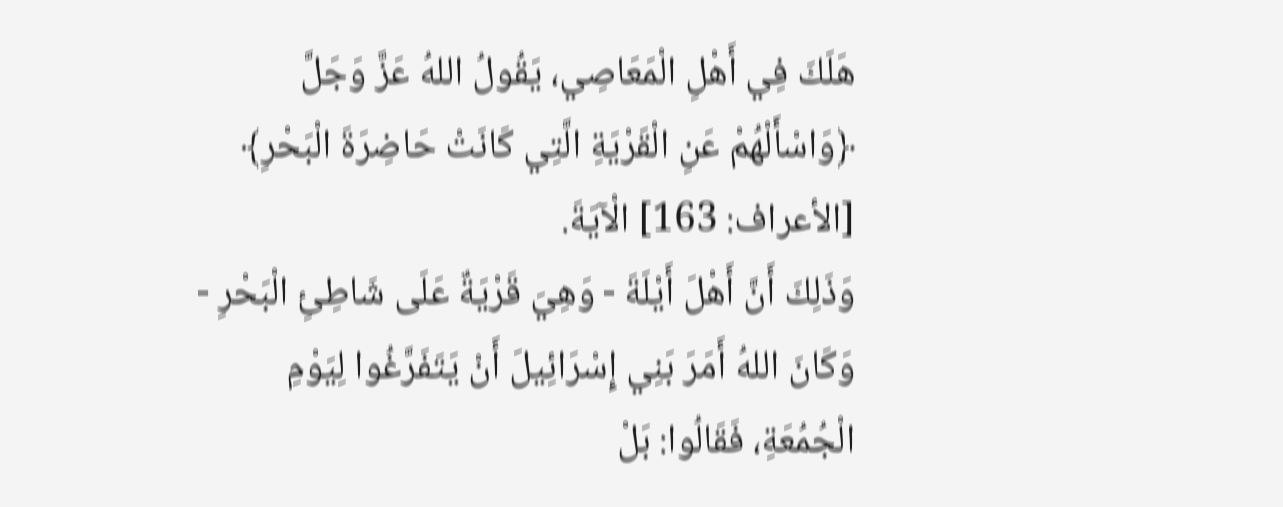هَلَكَ فِي أَهْلِ الْمَعَاصِي، يَقُولُ اللهُ عَزَّ وَجَلَّ ﴿وَاسْأَلْهُمْ عَنِ الْقَرْيَةِ الَّتِي كَانَتْ حَاضِرَةَ الْبَحْرِ﴾ [الأعراف: 163] الْآيَةَ.
وَذَلِكَ أَنَّ أَهْلَ أَيْلَةَ - وَهِيَ قَرْيَةٌ عَلَى شَاطِئِ الْبَحْرِ - وَكَانَ اللهُ أَمَرَ بَنِي إِسْرَائِيلَ أَنْ يَتَفَرَّغُوا لِيَوْمِ الْجُمُعَةِ، فَقَالُوا: بَلْ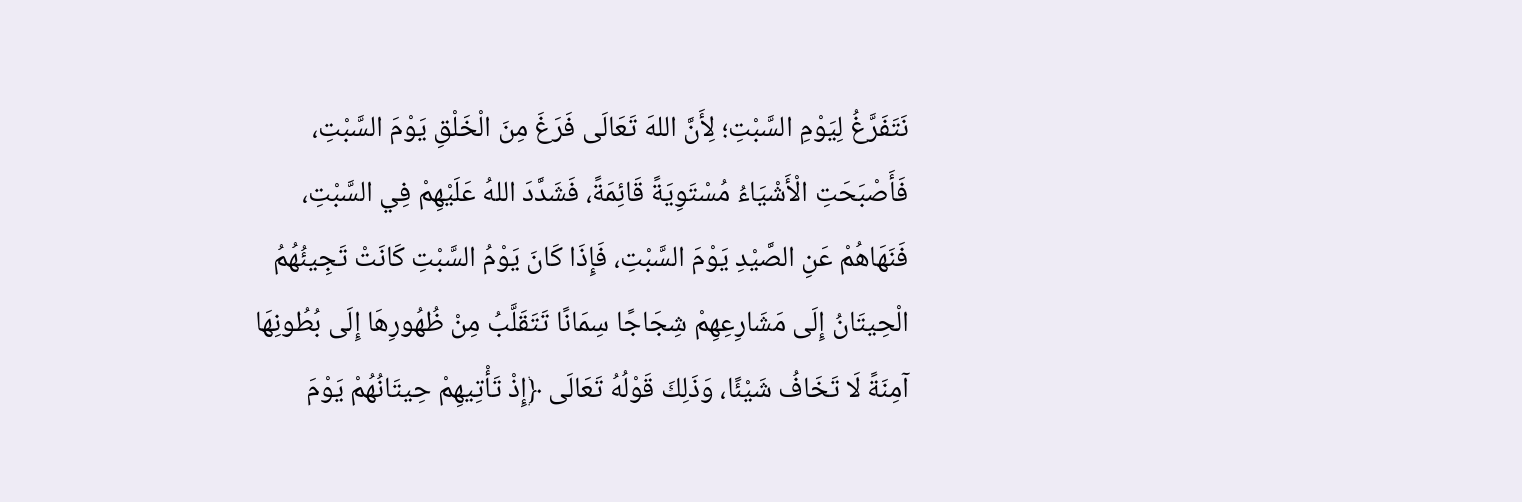نَتَفَرَّغُ لِيَوْمِ السَّبْتِ؛ لِأَنَّ اللهَ تَعَالَى فَرَغَ مِنَ الْخَلْقِ يَوْمَ السَّبْتِ، فَأَصْبَحَتِ الْأَشْيَاءُ مُسْتَوِيَةً قَائِمَةً، فَشَدَّدَ اللهُ عَلَيْهِمْ فِي السَّبْتِ، فَنَهَاهُمْ عَنِ الصَّيْدِ يَوْمَ السَّبْتِ، فَإِذَا كَانَ يَوْمُ السَّبْتِ كَانَتْ تَجِيئُهُمُ الْحِيتَانُ إِلَى مَشَارِعِهِمْ شِجَاجًا سِمَانًا تَتَقَلَّبُ مِنْ ظُهُورِهَا إِلَى بُطُونِهَا آمِنَةً لَا تَخَافُ شَيْئًا، وَذَلِكَ قَوْلُهُ تَعَالَى ﴿إِذْ تَأْتِيهِمْ حِيتَانُهُمْ يَوْمَ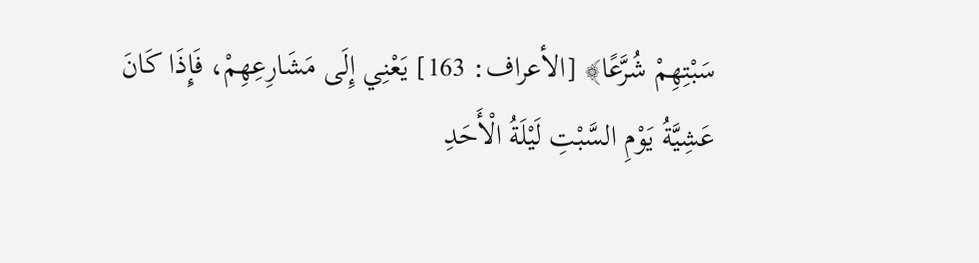سَبْتِهِمْ شُرَّعًا﴾ [الأعراف: 163] يَعْنِي إِلَى مَشَارِعِهِمْ، فَإِذَا كَانَ عَشِيَّةُ يَوْمِ السَّبْتِ لَيْلَةُ الْأَحَدِ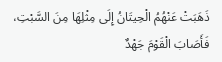ذَهَبَتْ عَنْهُمُ الْحِيتَانُ إِلَى مِثْلِهَا مِنَ السَّبْتِ، فَأَصَابَ الْقَوْمَ جَهْدٌ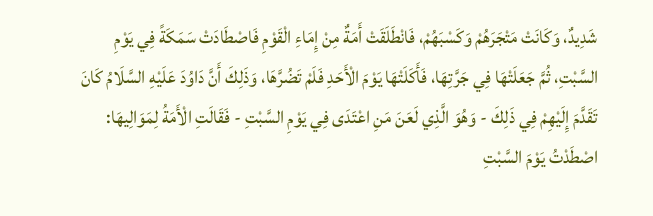شَدِيدٌ، وَكَانَتْ مَتْجَرَهُمْ وَكَسْبَهُمْ، فَانْطَلَقَتْ أَمَةٌ مِنْ إِمَاءِ الْقَوْمِ فَاصْطَادَتْ سَمَكَةً فِي يَوْمِ السَّبْتِ، ثُمَّ جَعَلَتْهَا فِي جَرَّتِهَا، فَأَكَلَتْهَا يَوْمَ الْأَحَدِ فَلَمْ تَضُرَّهَا، وَذَلِكَ أَنَّ دَاوُدَ عَلَيْهِ السَّلَامُ كَانَ تَقَدَّمَ إِلَيْهِمْ فِي ذَلِكَ - وَهُوَ الَّذِي لَعَنَ مَنِ اعْتَدَى فِي يَوْمِ السَّبْتِ - فَقَالَتِ الْأَمَةُ لِمَوَالِيهَا: اصْطَدْتُ يَوْمَ السَّبْتِ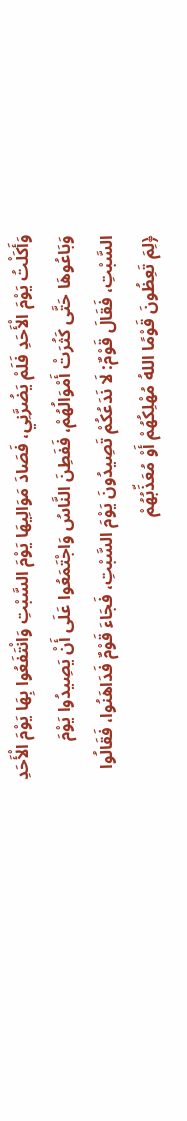وَأَكَلْتُ يَوْمَ الْأَحَدِ فَلَمْ يَضُرَّنِي، فَصَادَ مَوَالِيهَا يَوْمَ السَّبْتِ وَانْتَفَعُوا بِهَا يَوْمَ الْأَحَدِ وَبَاعُوهَا حَتَّى كَثُرَتْ أَمْوَالُهُمْ، فَفَطِنَ النَّاسُ وَاجْتَمَعُوا عَلَى أَنْ يَصِيدُوا يَوْمَ السَّبْتِ، فَقَالَ قَوْمٌ: لَا نَدَعُكُمْ تَصِيدُونَ يَوْمَ السَّبْتِ، فَجَاءَ قَوْمٌ فَدَاهَنُوا، فَقَالُوا ﴿لِمَ تَعِظُونَ قَوْمًا اللهُ مُهْلِكُهُمْ أَوْ مُعَذِّبُهُمْ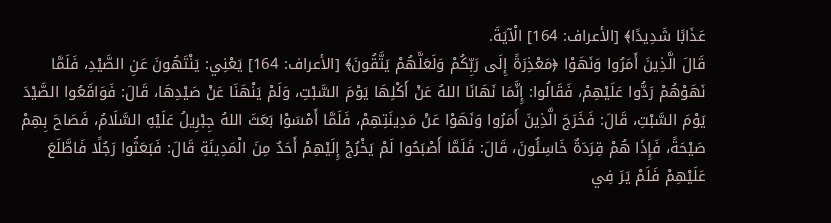عَذَابًا شَدِيدًا﴾ [الأعراف: 164] الْآيَةَ.
قَالَ الَّذِينَ أَمَرُوا وَنَهَوْا ﴿مَعْذِرَةً إِلَى رَبِّكُمْ وَلَعَلَّهُمْ يَتَّقُونَ﴾ [الأعراف: 164] يَعْنِي: يَنْتَهُونَ عَنِ الصَّيْدِ، فَلَمَّا نَهَوْهُمْ رَدُّوا عَلَيْهِمْ، فَقَالُوا: إِنَّمَا نَهَانَا اللهُ عَنْ أَكْلِهَا يَوْمَ السَّبْتِ، وَلَمْ يَنْهَنَا عَنْ صَيْدِهَا، قَالَ: فَوَاقَعُوا الصَّيْدَ يَوْمَ السَّبْتِ، قَالَ: فَخَرَجَ الَّذِينَ أَمَرُوا وَنَهَوْا عَنْ مَدِينَتِهِمْ، فَلَمَّا أَمْسَوْا بَعَثَ اللهُ جِبْرِيلُ عَلَيْهِ السَّلَامُ، فَصَاحَ بِهِمْ صَيْحَةً، فَإِذَا هُمْ قِرَدَةٌ خَاسِئُونَ، قَالَ: فَلَمَّا أَصْبَحُوا لَمْ يَخْرُجْ إِلَيْهِمْ أَحَدٌ مِنَ الْمَدِينَةِ قَالَ: فَبَعَثُوا رَجُلًا فَاطَّلَعَ عَلَيْهِمْ فَلَمْ يَرَ فِي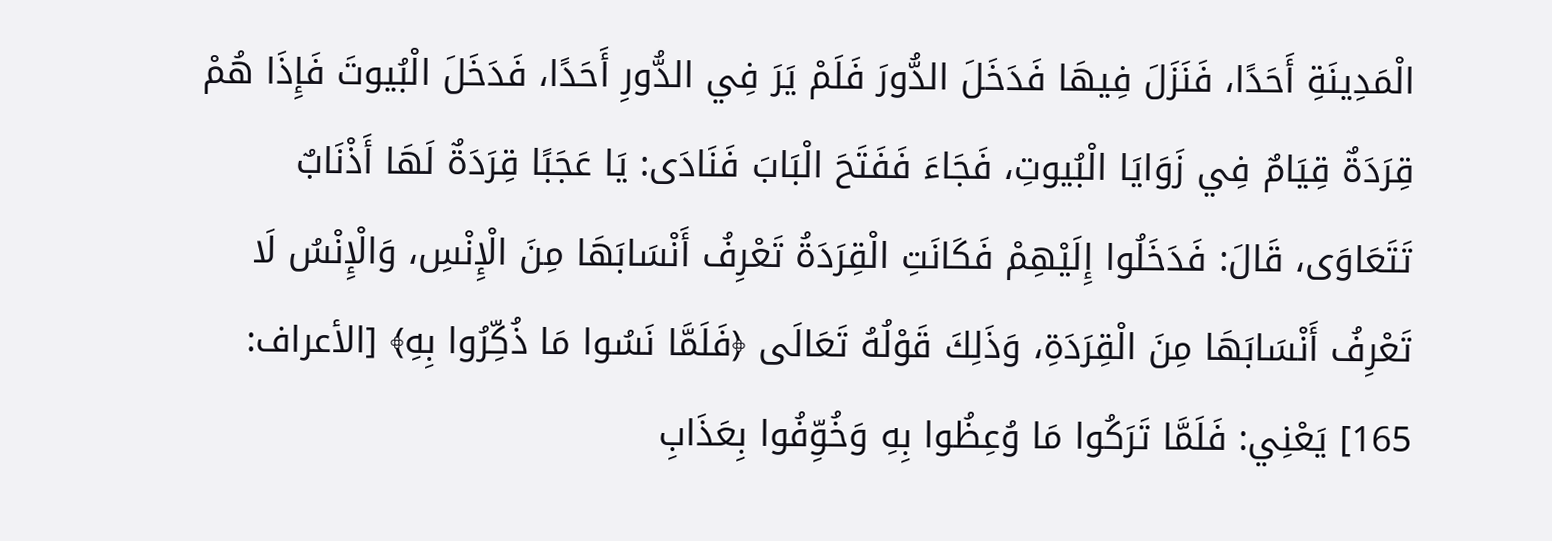الْمَدِينَةِ أَحَدًا، فَنَزَلَ فِيهَا فَدَخَلَ الدُّورَ فَلَمْ يَرَ فِي الدُّورِ أَحَدًا، فَدَخَلَ الْبُيوتَ فَإِذَا هُمْ قِرَدَةٌ قِيَامٌ فِي زَوَايَا الْبُيوتِ، فَجَاءَ فَفَتَحَ الْبَابَ فَنَادَى: يَا عَجَبًا قِرَدَةٌ لَهَا أَذْنَابٌ تَتَعَاوَى، قَالَ: فَدَخَلُوا إِلَيْهِمْ فَكَانَتِ الْقِرَدَةُ تَعْرِفُ أَنْسَابَهَا مِنَ الْإِنْسِ، وَالْإِنْسُ لَا تَعْرِفُ أَنْسَابَهَا مِنَ الْقِرَدَةِ، وَذَلِكَ قَوْلُهُ تَعَالَى ﴿فَلَمَّا نَسُوا مَا ذُكِّرُوا بِهِ﴾ [الأعراف: 165] يَعْنِي: فَلَمَّا تَرَكُوا مَا وُعِظُوا بِهِ وَخُوِّفُوا بِعَذَابِ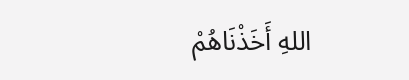اللهِ أَخَذْنَاهُمْ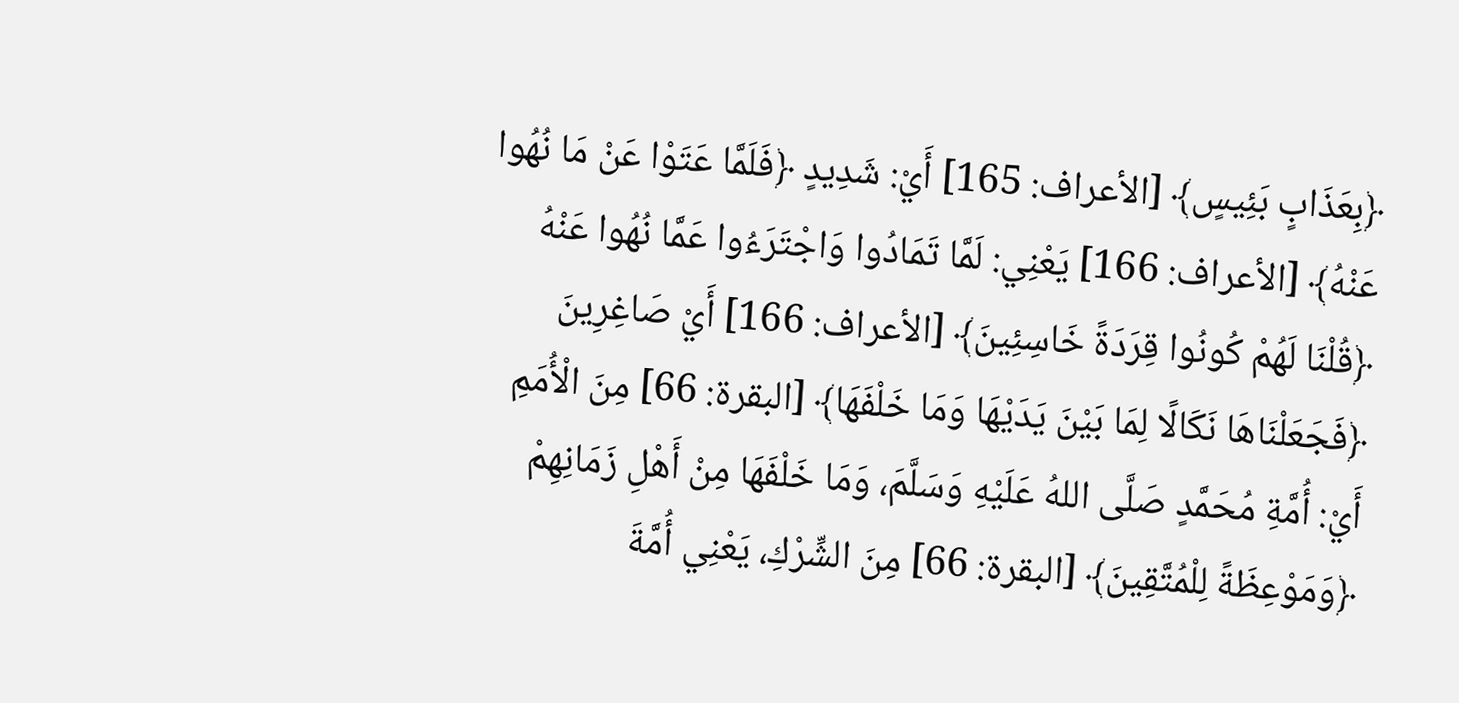﴿بِعَذَابٍ بَئِيسٍ﴾ [الأعراف: 165] أَيْ: شَدِيدٍ ﴿فَلَمَّا عَتَوْا عَنْ مَا نُهُوا عَنْهُ﴾ [الأعراف: 166] يَعْنِي: لَمَّا تَمَادُوا وَاجْتَرَءُوا عَمَّا نُهُوا عَنْهُ ﴿قُلْنَا لَهُمْ كُونُوا قِرَدَةً خَاسِئِينَ﴾ [الأعراف: 166] أَيْ صَاغِرِينَ ﴿فَجَعَلْنَاهَا نَكَالًا لِمَا بَيْنَ يَدَيْهَا وَمَا خَلْفَهَا﴾ [البقرة: 66] مِنَ الْأُمَمِ أَيْ: أُمَّةِ مُحَمَّدٍ صَلَّى اللهُ عَلَيْهِ وَسَلَّمَ، وَمَا خَلْفَهَا مِنْ أَهْلِ زَمَانِهِمْ ﴿وَمَوْعِظَةً لِلْمُتَّقِينَ﴾ [البقرة: 66] مِنَ الشِّرْكِ، يَعْنِي أُمَّةَ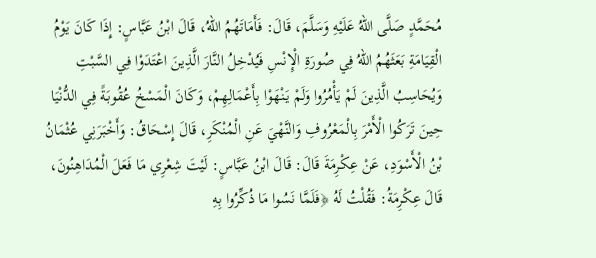مُحَمَّدٍ صَلَّى اللهُ عَلَيْهِ وَسَلَّمَ، قَالَ: فَأَمَاتَهُمُ اللهُ، قَالَ ابْنُ عَبَّاسٍ: إِذَا كَانَ يَوْمُ الْقِيَامَةِ بَعَثَهُمُ اللهُ فِي صُورَةِ الْإِنْسِ فَيُدْخِلُ النَّارَ الَّذِينَ اعْتَدَوْا فِي السَّبْتِ وَيُحَاسِبُ الَّذِينَ لَمْ يَأْمُرُوا وَلَمْ يَنْهَوْا بِأَعْمَالِهِمْ، وَكَانَ الْمَسْخُ عُقُوبَةً فِي الدُّنْيَا حِينَ تَرَكُوا الْأَمْرَ بِالْمَعْرُوفِ وَالنَّهْيَ عَنِ الْمُنْكَرِ، قَالَ إِسْحَاقُ: وَأَخْبَرَنِي عُثْمَانُ بْنُ الْأَسْوَدِ، عَنْ عِكْرِمَةَ قَالَ: قَالَ ابْنُ عَبَّاسٍ: لَيْتَ شِعْرِي مَا فَعَلَ الْمُدَاهِنُونَ، قَالَ عِكْرِمَةُ: فَقُلْتُ لَهُ ﴿فَلَمَّا نَسُوا مَا ذُكِّرُوا بِهِ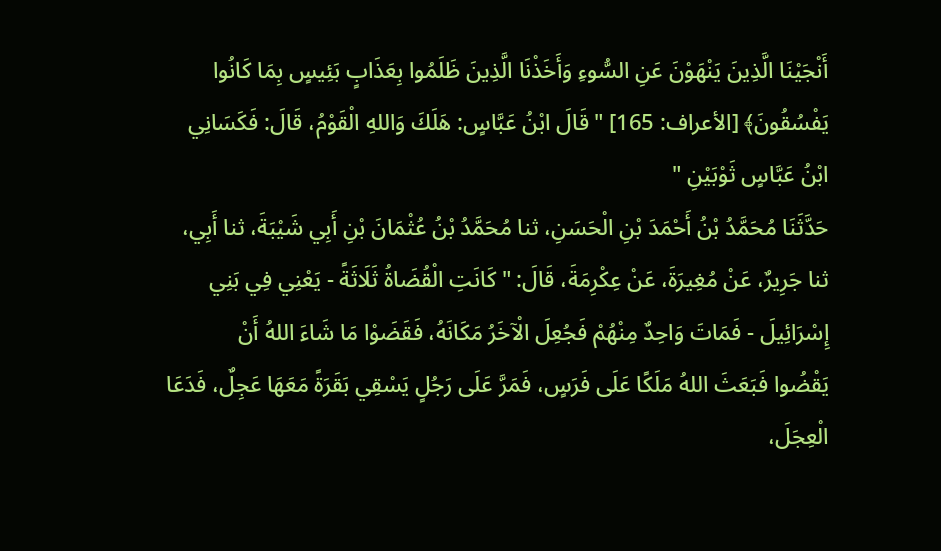أَنْجَيْنَا الَّذِينَ يَنْهَوْنَ عَنِ السُّوءِ وَأَخَذْنَا الَّذِينَ ظَلَمُوا بِعَذَابٍ بَئِيسٍ بِمَا كَانُوا يَفْسُقُونَ﴾ [الأعراف: 165] " قَالَ ابْنُ عَبَّاسٍ: هَلَكَ وَاللهِ الْقَوْمُ، قَالَ: فَكَسَانِي ابْنُ عَبَّاسٍ ثَوْبَيْنِ "
حَدَّثَنَا مُحَمَّدُ بْنُ أَحْمَدَ بْنِ الْحَسَنِ، ثنا مُحَمَّدُ بْنُ عُثْمَانَ بْنِ أَبِي شَيْبَةَ، ثنا أَبِي، ثنا جَرِيرٌ، عَنْ مُغِيرَةَ، عَنْ عِكْرِمَةَ، قَالَ: " كَانَتِ الْقُضَاةُ ثَلَاثَةً - يَعْنِي فِي بَنِي إِسْرَائِيلَ - فَمَاتَ وَاحِدٌ مِنْهُمْ فَجُعِلَ الْآخَرُ مَكَانَهُ، فَقَضَوْا مَا شَاءَ اللهُ أَنْ
يَقْضُوا فَبَعَثَ اللهُ مَلَكًا عَلَى فَرَسٍ، فَمَرَّ عَلَى رَجُلٍ يَسْقِي بَقَرَةً مَعَهَا عَجِلٌ، فَدَعَا الْعِجَلَ،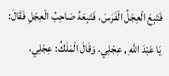فَتَبِعَ الْعِجْلُ الْفَرَسَ، فَتَبِعَهُ صَاحِبُ الْعِجْلِ فَقَالَ: يَا عَبْدَ اللهِ , عِجْلِي، وَقَالَ الْمَلَكُ: عِجْلِي،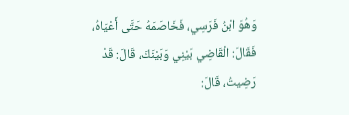وَهُوَ ابْنُ فَرَسِي، فَخَاصَمَهُ حَتَّى أَعْيَاهُ، فَقَالَ: الْقَاضِي بَيْنِي وَبَيْنَكَ، قَالَ: قَدْ رَضِيتُ، قَالَ: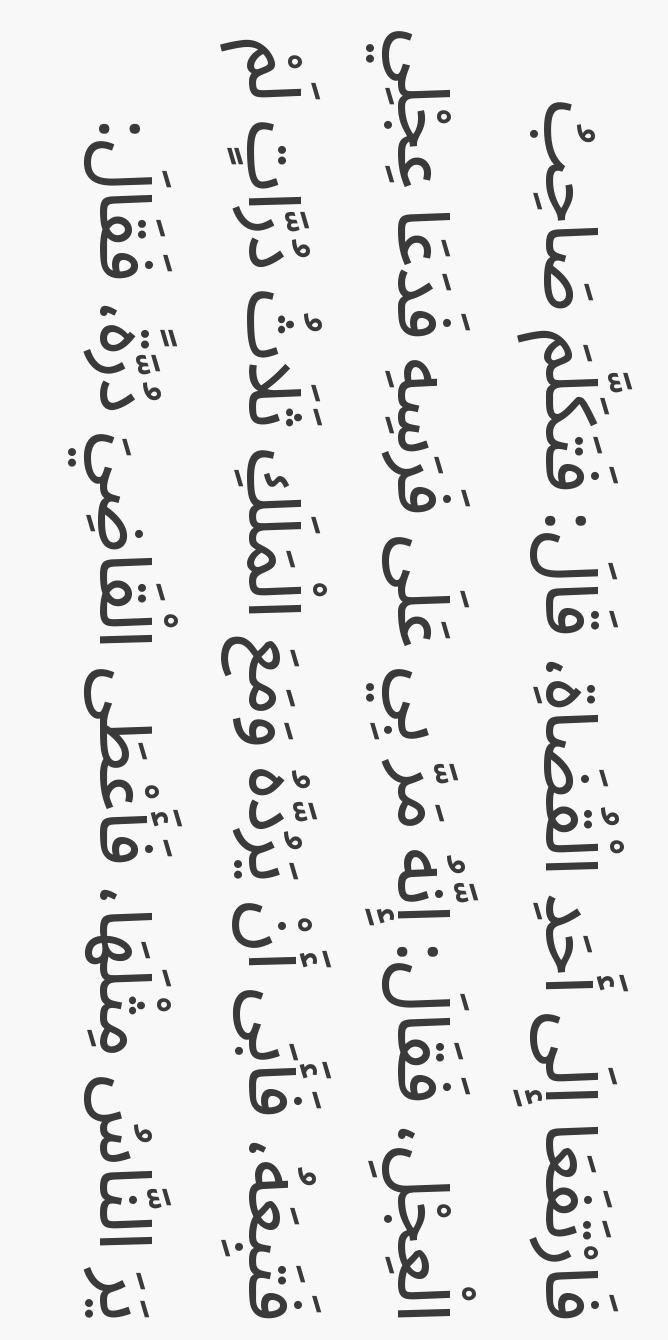فَارْتَفَعَا إِلَى أَحَدِ الْقُضَاةِ، قَالَ: فَتَكَلَّمَ صَاحِبُ الْعِجْلِ، فَقَالَ: إِنَّهُ مَرَّ بِي عَلَى فَرَسِهِ فَدَعَا عِجْلِي فَتَبِعَهُ، فَأَبَى أَنْ يَرُدَّهُ وَمَعَ الْمَلَكِ ثَلَاثُ دُرَّاتٍ لَمْ يَرَ النَّاسُ مِثْلَهَا، فَأَعْطَى الْقَاضِيَ دُرَّةً، فَقَالَ: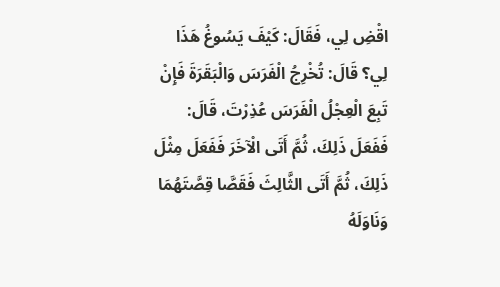اقْضِ لِي، فَقَالَ: كَيْفَ يَسُوغُ هَذَا لِي؟ قَالَ: تُخْرِجُ الْفَرَسَ وَالْبَقَرَةَ فَإِنْ تَبِعَ الْعِجْلُ الْفَرَسَ عُذِرْتَ، قَالَ: فَفَعَلَ ذَلِكَ، ثُمَّ أَتَى الْآخَرَ فَفَعَلَ مِثْلَ ذَلِكَ، ثُمَّ أَتَى الثَّالِثَ فَقَصَّا قِصَّتَهُمَا وَنَاوَلَهُ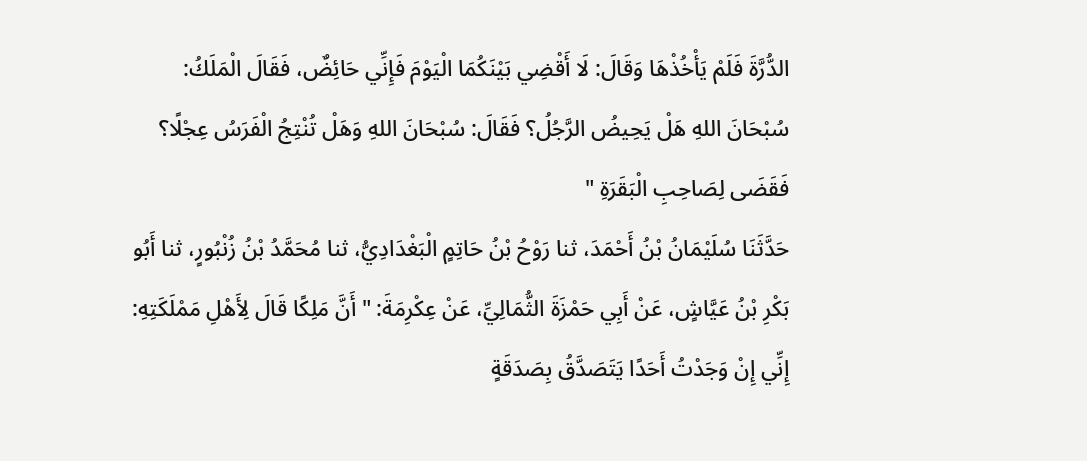الدُّرَّةَ فَلَمْ يَأْخُذْهَا وَقَالَ: لَا أَقْضِي بَيْنَكُمَا الْيَوْمَ فَإِنِّي حَائِضٌ، فَقَالَ الْمَلَكُ: سُبْحَانَ اللهِ هَلْ يَحِيضُ الرَّجُلُ؟ فَقَالَ: سُبْحَانَ اللهِ وَهَلْ تُنْتِجُ الْفَرَسُ عِجْلًا؟ فَقَضَى لِصَاحِبِ الْبَقَرَةِ "
حَدَّثَنَا سُلَيْمَانُ بْنُ أَحْمَدَ، ثنا رَوْحُ بْنُ حَاتِمٍ الْبَغْدَادِيُّ، ثنا مُحَمَّدُ بْنُ زُنْبُورٍ، ثنا أَبُو بَكْرِ بْنُ عَيَّاشٍ، عَنْ أَبِي حَمْزَةَ الثُّمَالِيِّ، عَنْ عِكْرِمَةَ: " أَنَّ مَلِكًا قَالَ لِأَهْلِ مَمْلَكَتِهِ: إِنِّي إِنْ وَجَدْتُ أَحَدًا يَتَصَدَّقُ بِصَدَقَةٍ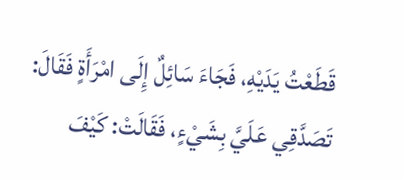قَطَعْتُ يَدَيْهِ، فَجَاءَ سَائِلٌ إِلَى امْرَأَةٍ فَقَالَ: تَصَدَّقِي عَلَيَّ بِشَيْءٍ، فَقَالَتْ: كَيْفَ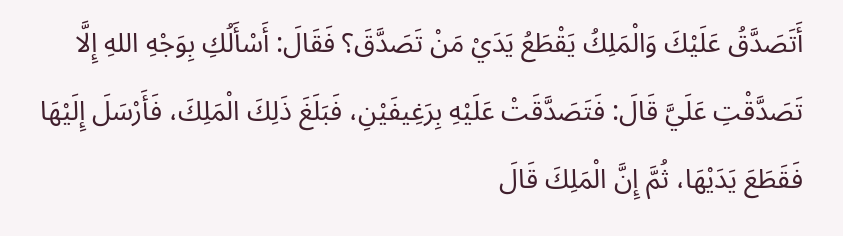أَتَصَدَّقُ عَلَيْكَ وَالْمَلِكُ يَقْطَعُ يَدَيْ مَنْ تَصَدَّقَ؟ فَقَالَ: أَسْأَلُكِ بِوَجْهِ اللهِ إِلَّا تَصَدَّقْتِ عَلَيَّ قَالَ: فَتَصَدَّقَتْ عَلَيْهِ بِرَغِيفَيْنِ، فَبَلَغَ ذَلِكَ الْمَلِكَ، فَأَرْسَلَ إِلَيْهَا فَقَطَعَ يَدَيْهَا، ثُمَّ إِنَّ الْمَلِكَ قَالَ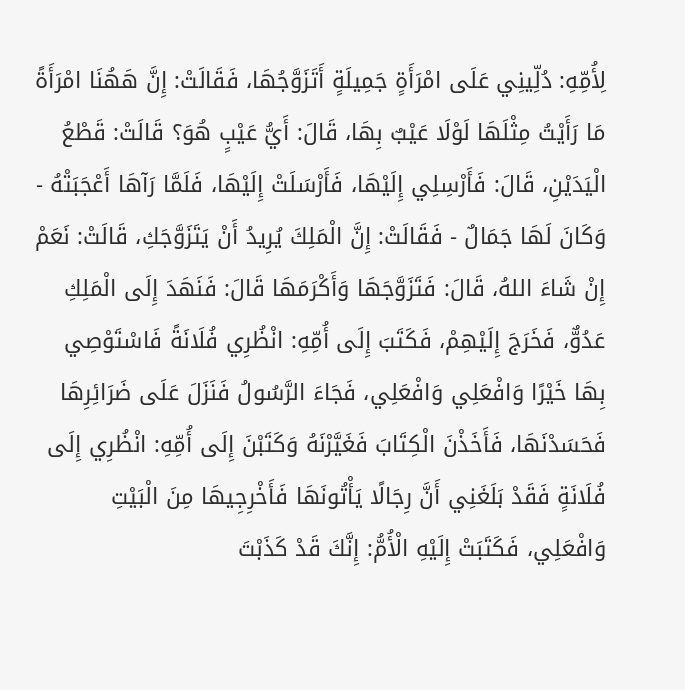لِأُمِّهِ: دُلِّينِي عَلَى امْرَأَةٍ جَمِيلَةٍ أَتَزَوَّجُهَا، فَقَالَتْ: إِنَّ هَهُنَا امْرَأَةً مَا رَأَيْتُ مِثْلَهَا لَوْلَا عَيْبٌ بِهَا، قَالَ: أَيُّ عَيْبٍ هُوَ؟ قَالَتْ: قَطْعُ الْيَدَيْنِ، قَالَ: فَأَرْسِلِي إِلَيْهَا، فَأَرْسَلَتْ إِلَيْهَا، فَلَمَّا رَآهَا أَعْجَبَتْهُ - وَكَانَ لَهَا جَمَالٌ - فَقَالَتْ: إِنَّ الْمَلِكَ يُرِيدُ أَنْ يَتَزَوَّجَكِ، قَالَتْ: نَعَمْ إِنْ شَاءَ اللهُ، قَالَ: فَتَزَوَّجَهَا وَأَكْرَمَهَا قَالَ: فَنَهَدَ إِلَى الْمَلِكِ عَدُوٌّ، فَخَرَجَ إِلَيْهِمْ، فَكَتَبَ إِلَى أُمِّهِ: انْظُرِي فُلَانَةً فَاسْتَوْصِي بِهَا خَيْرًا وَافْعَلِي وَافْعَلِي، فَجَاءَ الرَّسُولُ فَنَزَلَ عَلَى ضَرَائِرِهَا فَحَسَدْنَهَا، فَأَخَذْنَ الْكِتَابَ فَغَيَّرْنَهُ وَكَتَبْنَ إِلَى أُمِّهِ: انْظُرِي إِلَى فُلَانَةٍ فَقَدْ بَلَغَنِي أَنَّ رِجَالًا يَأْتُونَهَا فَأَخْرِجِيهَا مِنَ الْبَيْتِ وَافْعَلِي، فَكَتَبَتْ إِلَيْهِ الْأُمُّ: إِنَّكَ قَدْ كَذَبْتَ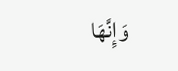وَإِنَّهَا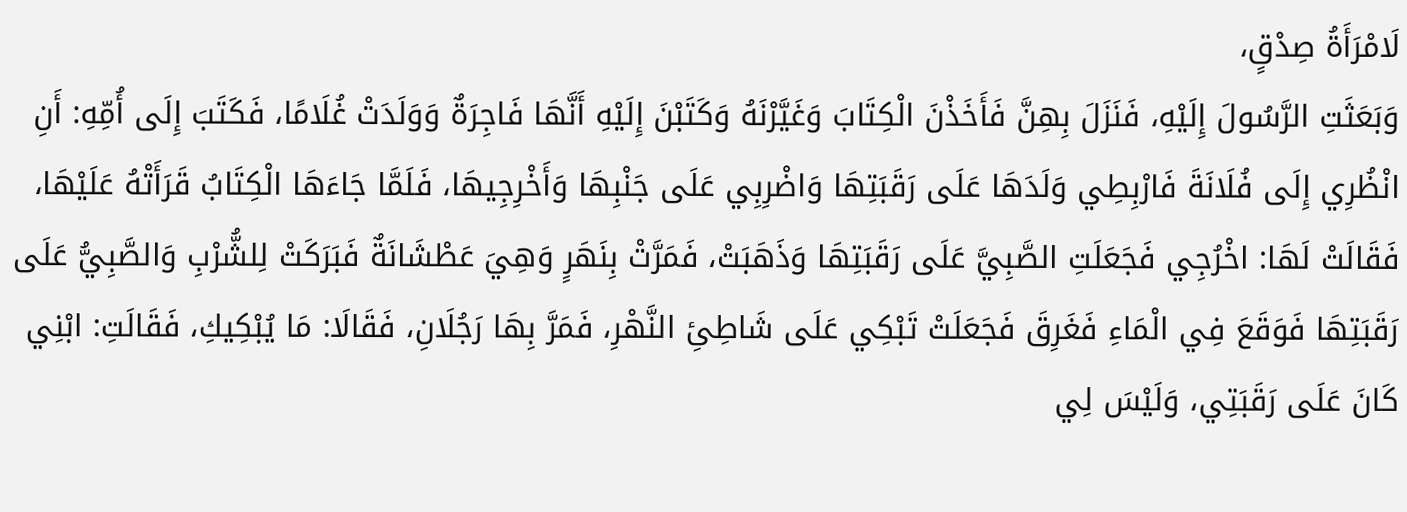لَامْرَأَةُ صِدْقٍ،
وَبَعَثَتِ الرَّسُولَ إِلَيْهِ، فَنَزَلَ بِهِنَّ فَأَخَذْنَ الْكِتَابَ وَغَيَّرْنَهُ وَكَتَبْنَ إِلَيْهِ أَنَّهَا فَاجِرَةٌ وَوَلَدَتْ غُلَامًا، فَكَتَبَ إِلَى أُمِّهِ: أَنِ انْظُرِي إِلَى فُلَانَةَ فَارْبِطِي وَلَدَهَا عَلَى رَقَبَتِهَا وَاضْرِبِي عَلَى جَنْبِهَا وَأَخْرِجِيهَا، فَلَمَّا جَاءَهَا الْكِتَابُ قَرَأَتْهُ عَلَيْهَا، فَقَالَتْ لَهَا: اخْرُجِي فَجَعَلَتِ الصَّبِيَّ عَلَى رَقَبَتِهَا وَذَهَبَتْ، فَمَرَّتْ بِنَهَرٍ وَهِيَ عَطْشَانَةٌ فَبَرَكَتْ لِلشُّرْبِ وَالصَّبِيُّ عَلَى رَقَبَتِهَا فَوَقَعَ فِي الْمَاءِ فَغَرِقَ فَجَعَلَتْ تَبْكِي عَلَى شَاطِئِ النَّهْرِ، فَمَرَّ بِهَا رَجُلَانِ، فَقَالَا: مَا يُبْكِيكِ، فَقَالَتِ: ابْنِي كَانَ عَلَى رَقَبَتِي، وَلَيْسَ لِي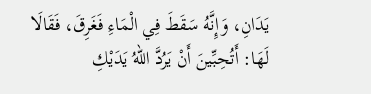يَدَانِ، وَإِنَّهُ سَقَطَ فِي الْمَاءِ فَغَرِقَ، فَقَالَا لَهَا: أَتُحِبِّينَ أَنْ يَرُدَّ اللهُ يَدَيْكِ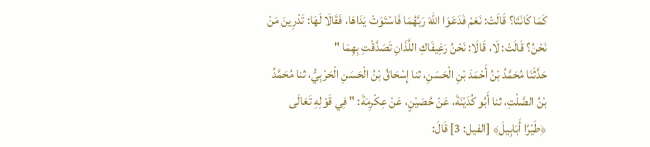كَمَا كَانَتَا؟ قَالَتْ: نَعَمْ فَدَعَوَا اللهَ رَبَّهُمَا فَاسْتَوَتْ يَدَاهَا، فَقَالَا لَهَا: تَدْرِينَ مَنْ نَحْنُ؟ قَالَتْ: لَا، قَالَا: نَحْنُ رَغِيفَاكِ اللَّذَانِ تَصَدَّقْتِ بِهِمَا "
حَدَّثَنَا مُحَمَّدُ بْنُ أَحْمَدَ بْنِ الْحَسَنِ، ثنا إِسْحَاقُ بْنُ الْحَسَنِ الْحَرْبِيُّ، ثنا مُحَمَّدُ بْنُ الصَّلْتِ، ثنا أَبُو كُدَيْنَةَ، عَنْ حُصَيْنٍ، عَنْ عِكْرِمَةَ: " فِي قَوْلِهِ تَعَالَى ﴿طَيْرًا أَبَابِيلَ﴾ [الفيل: 3] قَالَ: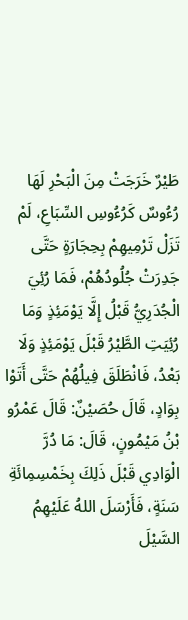طَيْرٌ خَرَجَتْ مِنَ الْبَحْرِ لَهَا رُءُوسٌ كَرُءُوسِ السِّبَاعِ، لَمْ تَزَلْ تَرْمِيهِمْ بِحِجَارَةٍ حَتَّى جَدِرَتْ جُلُودُهُمْ، فَمَا رُئِيَ الْجُدَرِيُّ قَبْلُ إِلَّا يَوْمَئِذٍ وَمَا رُئِيَتِ الطَّيْرُ قَبْلَ يَوْمَئِذٍ وَلَا بَعْدُ، فَانْطَلَقَ فِيلُهُمْ حَتَّى أَتَوْا بِوَادٍ، قَالَ حُصَيْنٌ: قَالَ عَمْرُو بْنُ مَيْمُونٍ، قَالَ: مَا دُرَّ الْوَادِي قَبْلَ ذَلِكَ بِخَمْسِمِائَةِ سَنَةٍ، فَأَرْسَلَ اللهُ عَلَيْهِمُ السَّيْلَ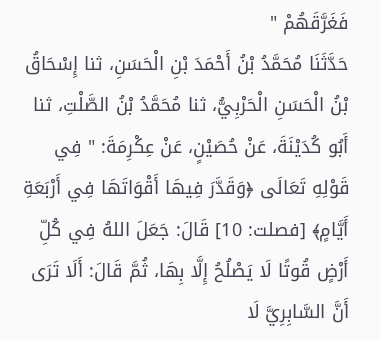فَغَرَّقَهُمْ "
حَدَّثَنَا مُحَمَّدُ بْنُ أَحْمَدَ بْنِ الْحَسَنِ، ثنا إِسْحَاقُ بْنُ الْحَسَنِ الْحَرْبِيُّ، ثنا مُحَمَّدُ بْنُ الصَّلْتِ، ثنا أَبُو كُدَيْنَةَ، عَنْ حُصَيْنٍ، عَنْ عِكْرِمَةَ: " فِي قَوْلِهِ تَعَالَى ﴿وَقَدَّرَ فِيهَا أَقْوَاتَهَا فِي أَرْبَعَةِ أَيَّامٍ﴾ [فصلت: 10] قَالَ: جَعَلَ اللهُ فِي كُلِّ أَرْضٍ قُوتًا لَا يَصْلُحُ إِلَّا بِهَا، ثُمَّ قَالَ: أَلَا تَرَى أَنَّ السَّابِرِيَّ لَا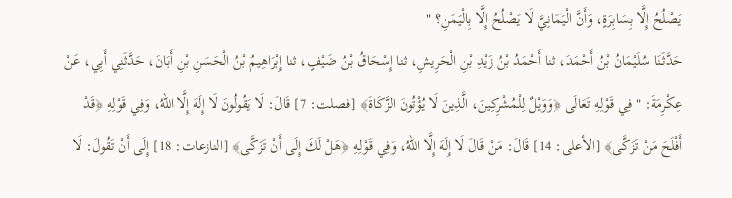يَصْلُحُ إِلَّا بِسَابِرَةٍ، وَأَنَّ الْيَمَانِيَّ لَا يَصْلُحُ إِلَّا بِالْيَمَنِ؟ "
حَدَّثَنَا سُلَيْمَانُ بْنُ أَحْمَدَ، ثنا أَحْمَدُ بْنُ زَيْدِ بْنِ الْحَرِيشِ، ثنا إِسْحَاقُ بْنُ ضَيْفٍ، ثنا إِبْرَاهِيمُ بْنُ الْحَسَنِ بْنِ أَبَانَ، حَدَّثَنِي أَبِي، عَنْ عِكْرِمَةَ: " فِي قَوْلِهِ تَعَالَى ﴿وَوَيْلٌ لِلْمُشْرِكِينَ، الَّذِينَ لَا يُؤْتُونَ الزَّكَاةَ﴾ [فصلت: 7] قَالَ: لَا يَقُولُونَ لَا إِلَهَ إِلَّا اللهُ، وَفِي قَوْلِهِ ﴿قَدْ أَفْلَحَ مَنْ تَزَكَّى﴾ [الأعلى: 14] قَالَ: مَنْ قَالَ لَا إِلَهَ إِلَّا اللهُ، وَفِي قَوْلِهِ ﴿هَلْ لَكَ إِلَى أَنْ تَزَكَّى﴾ [النازعات: 18] إِلَى أَنْ تَقُولَ: لَا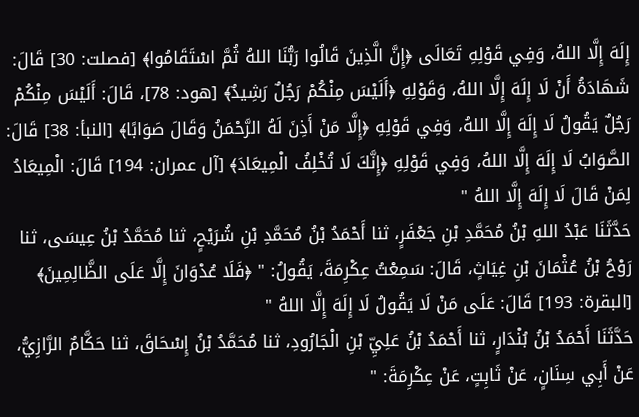إِلَهَ إِلَّا اللهُ، وَفِي قَوْلِهِ تَعَالَى ﴿إِنَّ الَّذِينَ قَالُوا رَبُّنَا اللهُ ثُمَّ اسْتَقَامُوا﴾ [فصلت: 30] قَالَ: شَهَادَةُ أَنْ لَا إِلَهَ إِلَّا اللهُ، وَقَوْلِهِ ﴿أَلَيْسَ مِنْكُمْ رَجُلٌ رَشِيدٌ﴾ [هود: 78]، قَالَ: أَلَيْسَ مِنْكُمْ رَجُلٌ يَقُولُ لَا إِلَهَ إِلَّا اللهُ، وَفِي قَوْلِهِ ﴿إِلَّا مَنْ أَذِنَ لَهُ الرَّحْمَنُ وَقَالَ صَوَابًا﴾ [النبأ: 38] قَالَ: الصَّوَابُ لَا إِلَهَ إِلَّا اللهُ، وَفِي قَوْلِهِ ﴿إِنَّكَ لَا تُخْلِفُ الْمِيعَادَ﴾ [آل عمران: 194] قَالَ: الْمِيعَادُ لِمَنْ قَالَ لَا إِلَهَ إِلَّا اللهُ "
حَدَّثَنَا عَبْدُ اللهِ بْنُ مُحَمَّدِ بْنِ جَعْفَرٍ، ثنا أَحْمَدُ بْنُ مُحَمَّدِ بْنِ شُرَيْحٍ، ثنا مُحَمَّدُ بْنُ عِيسَى، ثنا رَوْحُ بْنُ عُثْمَانَ بْنِ غِيَاثٍ، قَالَ: سَمِعْتُ عِكْرِمَةَ، يَقُولُ: " ﴿فَلَا عُدْوَانَ إِلَّا عَلَى الظَّالِمِينَ﴾ [البقرة: 193] قَالَ: عَلَى مَنْ لَا يَقُولُ لَا إِلَهَ إِلَّا اللهُ "
حَدَّثَنَا أَحْمَدُ بْنُ بُنْدَارٍ، ثنا أَحْمَدُ بْنُ عَلِيِّ بْنِ الْجَارُودِ، ثنا مُحَمَّدُ بْنُ إِسْحَاقَ، ثنا حَكَّامٌ الرَّازِيُّ، عَنْ أَبِي سِنَانٍ، عَنْ ثَابِتٍ، عَنْ عِكْرِمَةَ: "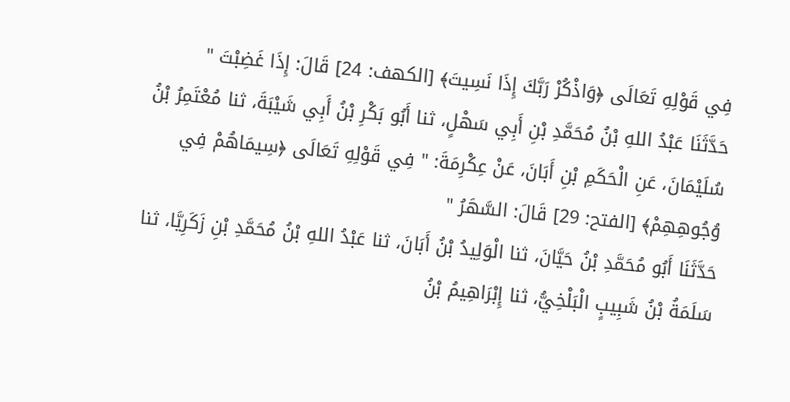فِي قَوْلِهِ تَعَالَى ﴿وَاذْكُرْ رَبَّكَ إِذَا نَسِيتَ﴾ [الكهف: 24] قَالَ: إِذَا غَضِبْتَ "
حَدَّثَنَا عَبْدُ اللهِ بْنُ مُحَمَّدِ بْنِ أَبِي سَهْلٍ، ثنا أَبُو بَكْرِ بْنُ أَبِي شَيْبَةَ، ثنا مُعْتَمِرُ بْنُ سُلَيْمَانَ، عَنِ الْحَكَمِ بْنِ أَبَانَ، عَنْ عِكْرِمَةَ: " فِي قَوْلِهِ تَعَالَى ﴿سِيمَاهُمْ فِي وُجُوهِهِمْ﴾ [الفتح: 29] قَالَ: السَّهَرُ "
حَدَّثَنَا أَبُو مُحَمَّدِ بْنُ حَيَّانَ، ثنا الْوَلِيدُ بْنُ أَبَانَ، ثنا عَبْدُ اللهِ بْنُ مُحَمَّدِ بْنِ زَكَرِيَّا، ثنا سَلَمَةُ بْنُ شَبِيبٍ الْبَلْخِيُّ، ثنا إِبْرَاهِيمُ بْنُ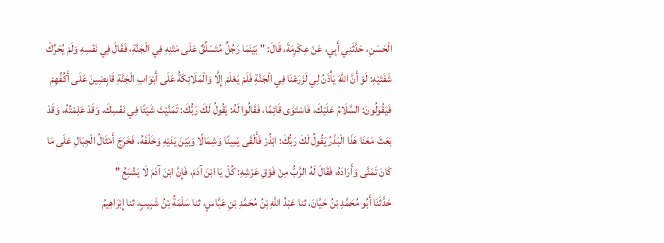الْحَسَنِ، حَدَّثَنِي أَبِي، عَنْ عِكْرِمَةَ، قَالَ: " بَيْنَمَا رَجُلٌ مُتَسَلِّقٌ عَلَى مَتْنِهِ فِي الْجَنَّةِ، فَقَالَ فِي نَفْسِهِ وَلَمْ يُحَرِّكْ شَفَتَيْهِ: لَوْ أَنَّ اللهَ يَأْذَنُ لِي لَزَرَعْنَا فِي الْجَنَّةِ فَلَمْ يَعْلَمْ إِلَّا وَالْمَلَائِكَةُ عَلَى أَبْوَابِ الْجَنَّةِ قَابِضِينَ عَلَى أَكُفِّهِمْ فَيَقُولُونَ: السَّلَامُ عَلَيْكَ، فَاسْتَوَى قَائِمًا، فَقَالُوا لَهُ: يَقُولُ لَكَ رَبُّكَ: تَمَنَّيْتَ شَيْئًا فِي نَفْسِكَ، وَقَدْ عَلِمْتُهُ، وَقَدْ بَعَثَ مَعَنَا هَذَا الْبَذْرُ يَقُولُ لَكَ رَبُّكَ: ابْذُرْ فَأَلْقَى يَمِينًا وَشِمَالًا وَبَيْنَ يَدَيْهِ وَخَلْفَهُ، فَخَرَجَ أَمْثَالُ الْجِبَالِ عَلَى مَا كَانَ تَمَنَّى وَأَرَادَهُ، فَقَالَ لَهُ الرَّبُّ مِنْ فَوْقِ عَرْشِهِ: كُلْ يَا ابْنَ آدَمَ، فَإِنَّ ابْنَ آدَمَ لَا يَشْبَعُ "
حَدَّثَنَا أَبُو مُحَمَّدِ بْنُ حَيَّانَ، ثنا عَبْدُ اللهِ بْنُ مُحَمَّدِ بْنِ عَبَّاسٍ، ثنا سَلَمَةُ بْنُ شَبِيبٍ، ثنا إِبْرَاهِيمُ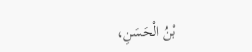بْنُ الْحَسَنِ،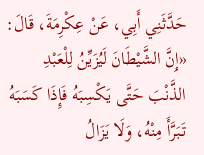حَدَّثَنِي أَبِي، عَنْ عِكْرِمَةَ، قَالَ: «إِنَّ الشَّيْطَانَ لَيُزَيِّنُ لِلْعَبْدِ الذَّنْبَ حَتَّى يَكْسِبَهُ فَإِذَا كَسَبَهُ تَبَرَّأَ مِنْهُ، وَلَا يَزَالُ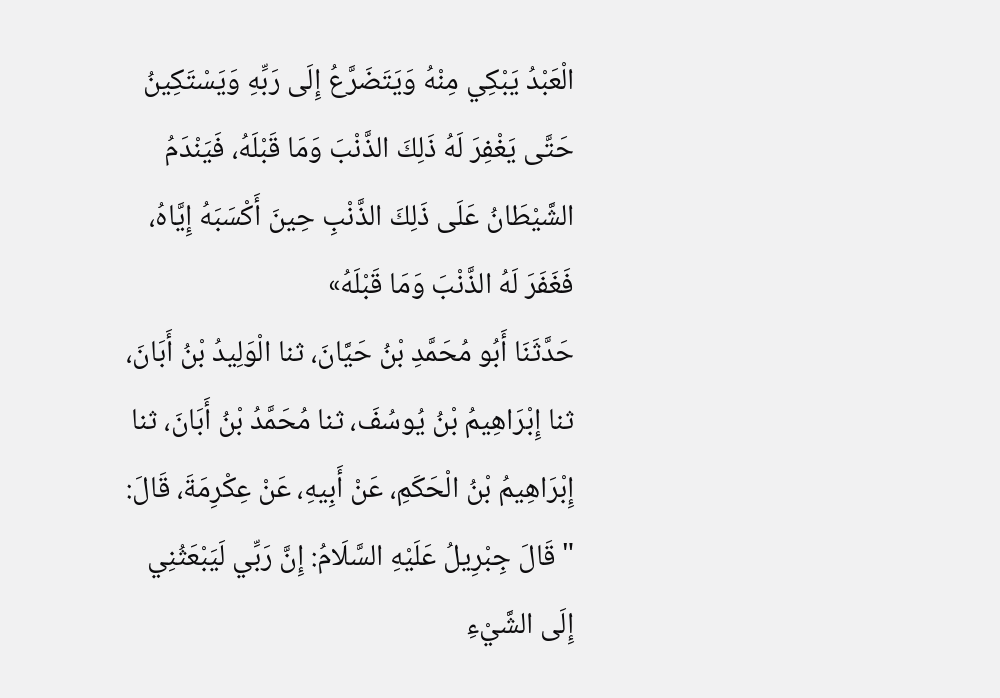الْعَبْدُ يَبْكِي مِنْهُ وَيَتَضَرَّعُ إِلَى رَبِّهِ وَيَسْتَكِينُ حَتَّى يَغْفِرَ لَهُ ذَلِكَ الذَّنْبَ وَمَا قَبْلَهُ، فَيَنْدَمُ الشَّيْطَانُ عَلَى ذَلِكَ الذَّنْبِ حِينَ أَكْسَبَهُ إِيَّاهُ، فَغَفَرَ لَهُ الذَّنْبَ وَمَا قَبْلَهُ»
حَدَّثَنَا أَبُو مُحَمَّدِ بْنُ حَيَّانَ، ثنا الْوَلِيدُ بْنُ أَبَانَ، ثنا إِبْرَاهِيمُ بْنُ يُوسُفَ، ثنا مُحَمَّدُ بْنُ أَبَانَ، ثنا إِبْرَاهِيمُ بْنُ الْحَكَمِ، عَنْ أَبِيهِ، عَنْ عِكْرِمَةَ، قَالَ: " قَالَ جِبْرِيلُ عَلَيْهِ السَّلَامُ: إِنَّ رَبِّي لَيَبْعَثُنِي إِلَى الشَّيْءِ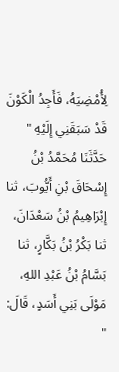لِأُمْضِيَهُ، فَأَجِدُ الْكَوْنَ قَدْ سَبَقَنِي إِلَيْهِ "
حَدَّثَنَا مُحَمَّدُ بْنُ إِسْحَاقَ بْنِ أَيُّوبَ، ثنا إِبْرَاهِيمُ بْنُ سَعْدَانَ، ثنا بَكْرُ بْنُ بَكَّارٍ، ثنا بَسَّامُ بْنُ عَبْدِ اللهِ، مَوْلَى بَنِي أَسَدٍ، قَالَ: "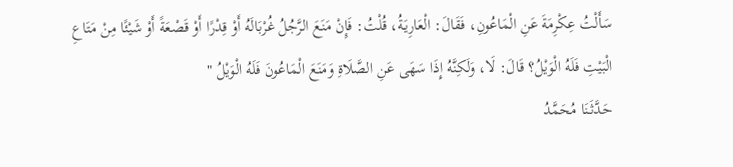سَأَلْتُ عِكْرِمَةَ عَنِ الْمَاعُونِ، فَقَالَ: الْعَارِيَةُ، قُلْتُ: فَإِنْ مَنَعَ الرَّجُلُ غُرْبَالَهُ أَوْ قِدْرًا أَوْ قَصْعَةً أَوْ شَيْئًا مِنْ مَتَاعِ الْبَيْتِ فَلَهُ الْوَيْلُ؟ قَالَ: لَا، وَلَكِنَّهُ إِذَا سَهَى عَنِ الصَّلَاةِ وَمَنَعَ الْمَاعُونَ فَلَهُ الْوَيْلُ "
حَدَّثَنَا مُحَمَّدُ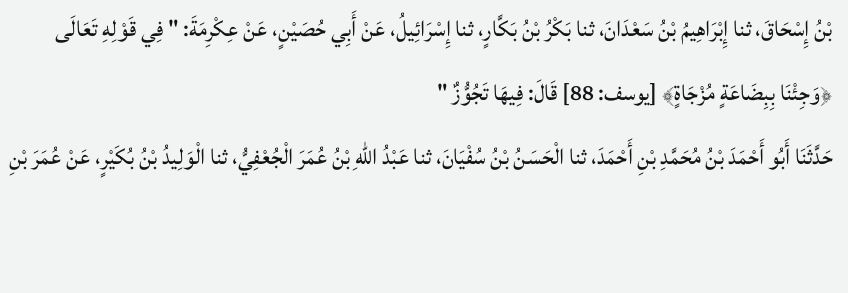بْنُ إِسْحَاقَ، ثنا إِبْرَاهِيمُ بْنُ سَعْدَانَ، ثنا بَكْرُ بْنُ بَكَّارٍ، ثنا إِسْرَائِيلُ، عَنْ أَبِي حُصَيْنٍ، عَنْ عِكْرِمَةَ: " فِي قَوْلِهِ تَعَالَى ﴿وَجِئْنَا بِبِضَاعَةٍ مُزْجَاةٍ﴾ [يوسف: 88] قَالَ: فِيهَا تَجُوُّزٌ "
حَدَّثَنَا أَبُو أَحْمَدَ بْنُ مُحَمَّدِ بْنِ أَحْمَدَ، ثنا الْحَسَنُ بْنُ سُفْيَانَ، ثنا عَبْدُ اللهِ بْنُ عُمَرَ الْجُعْفِيُّ، ثنا الْوَلِيدُ بْنُ بُكَيْرٍ، عَنْ عُمَرَ بْنِ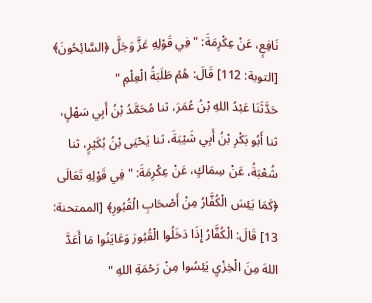نَافِعٍ، عَنْ عِكْرِمَةَ: " فِي قَوْلِهِ عَزَّ وَجَلَّ ﴿السَّائِحُونَ﴾ [التوبة: 112] قَالَ: هُمْ طَلَبَةُ الْعِلْمِ "
حَدَّثَنَا عَبْدُ اللهِ بْنُ عُمَرَ، ثنا مُحَمَّدُ بْنُ أَبِي سَهْلٍ، ثنا أَبُو بَكْرِ بْنُ أَبِي شَيْبَةَ، ثنا يَحْيَى بْنُ بُكَيْرٍ، ثنا شُعْبَةُ، عَنْ سِمَاكٍ، عَنْ عِكْرِمَةَ: " فِي قَوْلِهِ تَعَالَى ﴿كَمَا يَئِسَ الْكُفَّارُ مِنْ أَصْحَابِ الْقُبُورِ﴾ [الممتحنة: 13] قَالَ: الْكُفَّارُ إِذَا دَخَلُوا الْقُبُورَ وَعَايَنُوا مَا أَعَدَّ اللهَ مِنَ الْخِزْيِ يَئِسُوا مِنْ رَحْمَةِ اللهِ "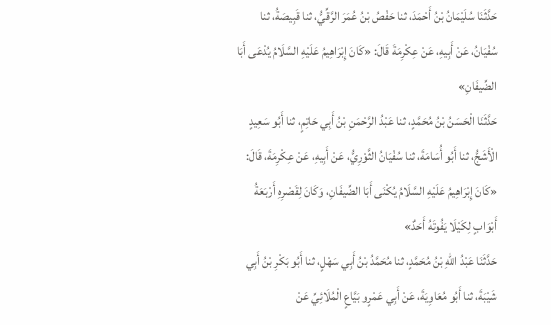حَدَّثَنَا سُلَيْمَانُ بْنُ أَحْمَدَ، ثنا حَفْصُ بْنُ عُمَرَ الرَّقِّيُّ، ثنا قَبِيصَةُ، ثنا سُفْيَانُ، عَنْ أَبِيهِ، عَنْ عِكْرِمَةَ قَالَ: «كَانَ إِبْرَاهِيمُ عَلَيْهِ السَّلَامُ يُدْعَى أَبَا الضِّيفَانِ»
حَدَّثَنَا الْحَسَنُ بْنُ مُحَمَّدٍ، ثنا عَبْدُ الرَّحْمَنِ بْنُ أَبِي حَاتِمٍ، ثنا أَبُو سَعِيدٍ الْأَشَجُّ، ثنا أَبُو أُسَامَةَ، ثنا سُفْيَانُ الثَّوْرِيُّ، عَنْ أَبِيهِ، عَنْ عِكْرِمَةَ، قَالَ: «كَانَ إِبْرَاهِيمُ عَلَيْهِ السَّلَامُ يُكْنَى أَبَا الضِّيفَانِ، وَكَانَ لِقَصْرِهِ أَرْبَعَةُ أَبْوَابٍ لِكَيْلَا يَفُوتَهُ أَحَدٌ»
حَدَّثَنَا عَبْدُ اللهِ بْنُ مُحَمَّدٍ، ثنا مُحَمَّدُ بْنُ أَبِي سَهْلٍ، ثنا أَبُو بَكْرِ بْنُ أَبِي شَيْبَةَ، ثنا أَبُو مُعَاوِيَةَ، عَنْ أَبِي عَمْرٍو بَيَّاعٍ الْمُلَائِيِّ عَنْ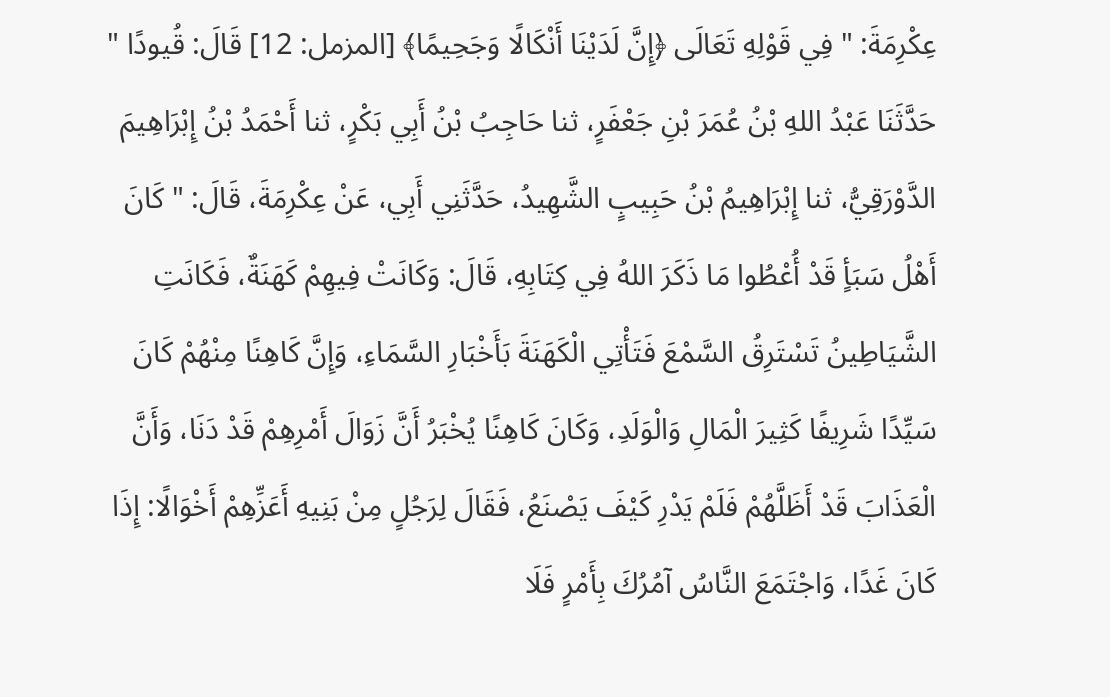عِكْرِمَةَ: " فِي قَوْلِهِ تَعَالَى ﴿إِنَّ لَدَيْنَا أَنْكَالًا وَجَحِيمًا﴾ [المزمل: 12] قَالَ: قُيودًا "
حَدَّثَنَا عَبْدُ اللهِ بْنُ عُمَرَ بْنِ جَعْفَرٍ، ثنا حَاجِبُ بْنُ أَبِي بَكْرٍ، ثنا أَحْمَدُ بْنُ إِبْرَاهِيمَ الدَّوْرَقِيُّ، ثنا إِبْرَاهِيمُ بْنُ حَبِيبٍ الشَّهِيدُ، حَدَّثَنِي أَبِي، عَنْ عِكْرِمَةَ، قَالَ: " كَانَ أَهْلُ سَبَأٍ قَدْ أُعْطُوا مَا ذَكَرَ اللهُ فِي كِتَابِهِ، قَالَ: وَكَانَتْ فِيهِمْ كَهَنَةٌ، فَكَانَتِ الشَّيَاطِينُ تَسْتَرِقُ السَّمْعَ فَتَأْتِي الْكَهَنَةَ بَأَخْبَارِ السَّمَاءِ، وَإِنَّ كَاهِنًا مِنْهُمْ كَانَ سَيِّدًا شَرِيفًا كَثِيرَ الْمَالِ وَالْوَلَدِ، وَكَانَ كَاهِنًا يُخْبَرُ أَنَّ زَوَالَ أَمْرِهِمْ قَدْ دَنَا، وَأَنَّ الْعَذَابَ قَدْ أَظَلَّهُمْ فَلَمْ يَدْرِ كَيْفَ يَصْنَعُ، فَقَالَ لِرَجُلٍ مِنْ بَنِيهِ أَعَزِّهِمْ أَخْوَالًا: إِذَا كَانَ غَدًا، وَاجْتَمَعَ النَّاسُ آمُرُكَ بِأَمْرٍ فَلَا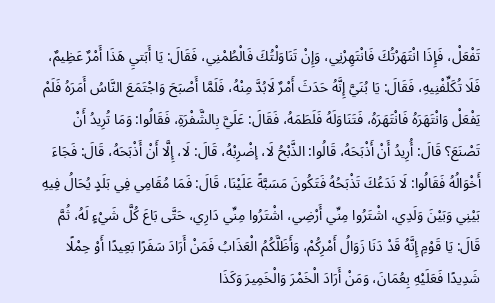تَفْعَلْ، فَإِذَا انْتَهَرْتُكَ فَانْتَهِرْنِي، وَإِنْ تَنَاوَلْتُكَ فَالْطُمْنِي، فَقَالَ: يَا أَبَتيِ هَذَا أَمْرٌ عَظِيمٌ، فَلَا تُكَلِّفْنِيهِ، فَقَالَ: يَا بُنَيَّ إِنَّهُ حَدَثَ أَمْرٌ لَابُدَّ مِنْهُ، فَلَمَّا أَصْبَحَ وَاجْتَمَعَ النَّاسُ أَمَرَهُ فَلَمْ يَفْعَلْ وَانْتَهَرَهُ فَانْتَهَرَهُ، فَتَنَاوَلَهُ فَلَطَمَهُ، فَقَالَ: عَلَيَّ بِالشَّفْرَةِ، فَقَالُوا: وَمَا تُرِيدُ أَنْ تَصْنَعَ؟ قَالَ: أُرِيدُ أَنْ أَذْبَحَهُ، قَالُوا: الذَّبْحُ لَا، إضْرِبْهُ، قَالَ: لَا، إِلَّا أَنْ أَذْبَحَهُ، قَالَ: فَجَاءَ أَخْوَالُهُ فَقَالُوا: لَا نَدَعُكَ تَذْبَحُهُ فَتَكُونَ مَسَبَّةً عَلَيْنَا، قَالَ: فَمَا مُقَامِي فِي بَلَدٍ يُحَالُ فِيهِ بَيْنِي وَبَيْنَ وَلَدِي، اشْتَرُوا مِنِّي أَرْضِي، اشْتَرُوا مِنِّي دَارِي، حَتَّى بَاعَ كُلَّ شَيْءٍ لَهُ، ثُمَّ قَالَ: يَا قَوْمِ إِنَّهُ قَدْ دَنَا زَوَالُ أَمْرِكُمْ، وَأَظَلَّكُمُ الْعَذَابُ فَمَنْ أَرَادَ سَفَرًا بَعِيدًا أَوْ حِمْلًا شَدِيدًا فَعَلَيْهِ بِعُمَانَ، وَمَنْ أَرَادَ الْخَمْرَ وَالْخَمِيرَ وَكَذَا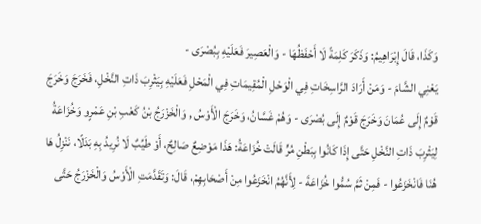وَكَذَا، قَالَ إِبْرَاهِيمُ: وَذَكَرَ كَلِمَةً لَا أَحْفَظُهَا - وَالْعَصِيرَ فَعَلَيْهِ بِبُصْرَى -
يَعْنِي الشَّامَ - وَمَنْ أَرَادَ الرَّاسِخَاتِ فِي الْوَحْلِ الْمُقِيمَاتِ فِي الْمَحْلِ فَعَلَيْهِ بِيَثْرِبَ ذَاتِ النَّخْلِ، فَخَرَجَ وَخَرَجَ قَوْمٌ إِلَى عُمَانَ وَخَرَجَ قَوْمٌ إِلَى بُصْرَى - وَهُمْ غَسَّانُ، وَخَرَجَ الْأَوْسُ , وَالْخَزْرَجُ بْنُ كَعْبِ بْنِ عَمْرٍو وَخُزَاعَةُ لِيَثْرِبَ ذَاتِ النَّخْلِ حَتَّى إِذَا كَانُوا بِبَطْنِ مُرٍّ قَالَتْ خُزَاعَةُ: هَذَا مَوْضِعٌ صَالِحٌ، أَوْ طَيِّبٌ لَا نُرِيدُ بِهِ بَدَلًا، نَنْزِلُ هَا هُنَا فَانْخَزَعُوا - فَمِنْ ثَمَّ سُمُّوا خُزَاعَةَ - لِأَنَّهُمُ انْخَزَعُوا مِنْ أَصْحَابِهِمْ، قَالَ: وَتَقَدَّمَتِ الْأَوْسُ وَالْخَزْرَجُ حَتَّى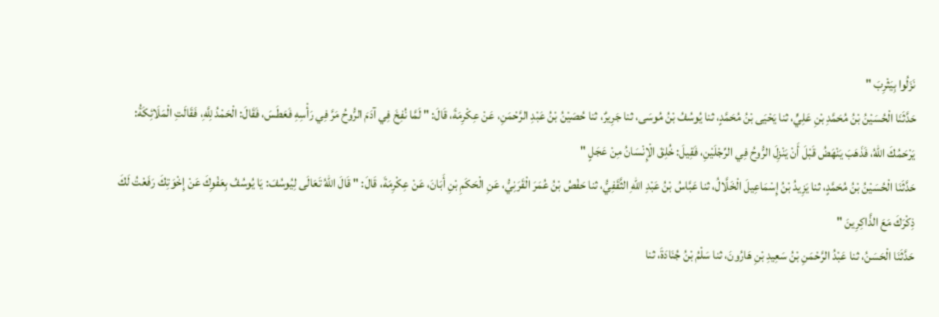نَزَلُوا بِيَثْرِبَ "
حَدَّثَنَا الْحُسَيْنُ بْنُ مُحَمَّدِ بْنِ عَلِيٍّ، ثنا يَحْيَى بْنُ مُحَمَّدٍ، ثنا يُوسُفُ بْنُ مُوسَى، ثنا جَرِيرٌ، ثنا حُصَيْنُ بْنُ عَبْدِ الرَّحْمَنِ، عَنْ عِكْرِمَةَ، قَالَ: " لَمَّا نُفِخَ فِي آدَمَ الرُّوحُ مَرَّ فِي رَأْسِهِ فَعَطَسَ، فَقَالَ: الْحَمْدُ لِلَّهِ، فَقَالَتِ الْمَلَائِكَةُ: يَرْحَمُكَ اللهُ، فَذَهَبَ يَنْهَضُ قَبْلَ أَنْ يَنْزِلَ الرُّوحُ فِي الرِّجْلَيْنِ، فَقِيلَ: خُلِقَ الْإِنْسَانُ مِنْ عَجَلٍ "
حَدَّثَنَا الْحُسَيْنُ بْنُ مُحَمَّدٍ، ثنا يَزِيدُ بْنُ إِسْمَاعِيلَ الْخَلَّالُ، ثنا عَبَّاسُ بْنُ عَبْدِ اللهِ الثَّقَفِيُّ، ثنا حَفْصُ بْنُ عُمَرَ الْقَرَنِيُّ، عَنِ الْحَكَمِ بْنِ أَبَانَ، عَنْ عِكْرِمَةَ، قَالَ: " قَالَ اللهُ تَعَالَى لِيُوسُفَ: يَا يُوسُفُ بِعَفْوِكَ عَنْ إِخْوَتِكَ رَفَعْتُ لَكَ ذِكْرَكَ مَعَ الذَّاكِرِينَ "
حَدَّثَنَا الْحَسَنُ، ثنا عَبْدُ الرَّحْمَنِ بْنُ سَعِيدِ بْنِ هَارُونَ، ثنا سَلْمُ بْنُ جُنَادَةَ، ثنا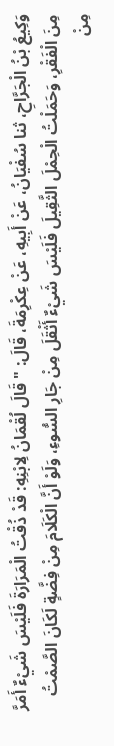وَكِيعُ بْنُ الْجَرَّاحِ، ثنا سُفْيَانُ، عَنْ أَبِيهِ، عَنْ عِكْرِمَةَ، قَالَ: " قَالَ لُقْمَانُ لِابْنِهِ: قَدْ ذُقْتُ الْمَرَارَةَ فَلَيْسَ شَيْءٌ أَمَرَّ مِنَ الْفَقْرِ، وَحَمَلْتُ الْحِمْلَ الثَّقِيلَ فَلَيْسَ شَيْءٌ أَثْقَلَ مِنْ جَارِ السُّوءِ، وَلَوْ أَنَّ الْكَلَامَ مِنْ فِضَّةٍ لَكَانَ الصَّمْتُ مِنْ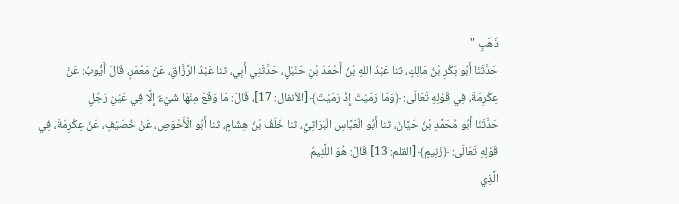ذَهَبٍ "
حَدَّثَنَا أَبُو بَكْرِ بْنُ مَالِكٍ، ثنا عَبْدُ اللهِ بْنُ أَحْمَدَ بْنِ حَنْبَلٍ، حَدَّثَنِي أَبِي، ثنا عَبْدُ الرَّزَّاقِ، عَنْ مَعْمَرٍ، قَالَ أَيُّوبُ: عَنْ عِكْرِمَةَ، فِي قَوْلِهِ تَعَالَى: ﴿وَمَا رَمَيْتَ إِذْ رَمَيْتَ﴾ [الأنفال: 17]، قَالَ: مَا وَقَعَ مِنْهَا شَيْءٌ إِلَّا فِي عَيْنِ رَجُلٍ
حَدَّثَنَا أَبُو مُحَمَّدِ بْنُ حَيَّانَ، ثنا أَبُو الْعَبَّاسِ الْبَرَاثِيُّ، ثنا خَلَفُ بْنُ هِشَامٍ، ثنا أَبُو الْأَحْوَصِ، عَنْ خُصَيْفٍ، عَنْ عِكْرِمَةَ، فِي قَوْلِهِ تَعَالَى: ﴿زَنِيمٍ﴾ [القلم: 13] قَالَ: هُوَ اللَّئِيمُ
الَّذِي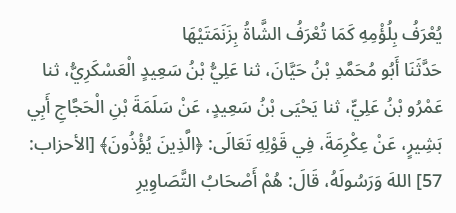يُعْرَفُ بِلُؤْمِهِ كَمَا تُعْرَفُ الشَّاةُ بِزَنَمَتَيْهَا
حَدَّثَنَا أَبُو مُحَمَّدِ بْنُ حَيَّانَ، ثنا عَلِيُّ بْنُ سَعِيدٍ الْعَسْكَرِيُّ، ثنا عَمْرُو بْنُ عَلِيٍّ، ثنا يَحْيَى بْنُ سَعِيدٍ، عَنْ سَلَمَةَ بْنِ الْحَجَّاجِ أَبِي بَشِيرٍ، عَنْ عِكْرِمَةَ، فِي قَوْلِهِ تَعَالَى: ﴿الَّذِينَ يُؤْذُونَ﴾ [الأحزاب: 57] اللهَ وَرَسُولَهُ، قَالَ: هُمْ أَصْحَابُ التَّصَاوِيرِ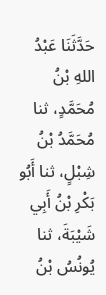حَدَّثَنَا عَبْدُ اللهِ بْنُ مُحَمَّدٍ، ثنا مُحَمَّدُ بْنُ شِبْلٍ، ثنا أَبُو بَكْرِ بْنُ أَبِي شَيْبَةَ، ثنا يُونُسُ بْنُ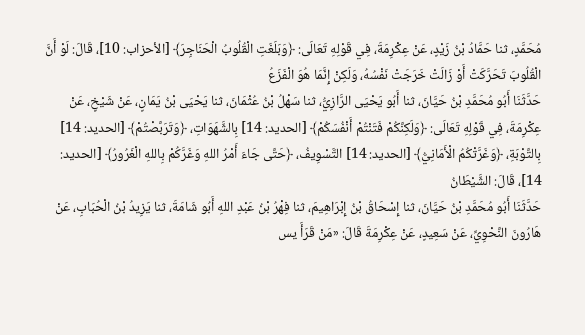مُحَمَّدٍ، ثنا حَمَّادُ بْنُ زَيْدٍ، عَنْ عِكْرِمَةَ، فِي قَوْلِهِ تَعَالَى: ﴿وَبَلَغَتِ الْقُلُوبُ الْحَنَاجِرَ﴾ [الأحزاب: 10]، قَالَ: لَوْ أَنَّ الْقُلُوبَ تَحَرَّكَتْ أَوْ زَالَتْ خَرَجَتْ نَفْسُهُ، وَلَكِنْ إِنَّمَا هُوَ الْفَزَعُ
حَدَّثَنَا أَبُو مُحَمَّدِ بْنُ حَيَّانَ، ثنا أَبُو يَحْيَى الرَّازِيُّ، ثنا سَهْلُ بْنُ عُثْمَانَ، ثنا يَحْيَى بْنُ يَمَانٍ، عَنْ شَيْخٍ، عَنْ عِكْرِمَةَ، فِي قَوْلِهِ تَعَالَى: ﴿وَلَكِنَّكُمْ فَتَنْتُمْ أَنْفُسَكُمْ﴾ [الحديد: 14] بِالشَّهَوَاتِ، ﴿وَتَرَبَّصْتُمْ﴾ [الحديد: 14] بِالتَّوْبَةِ، ﴿وَغَرَّتْكُمُ الْأَمَانِيُّ﴾ [الحديد: 14] التَّسْوِيفُ، ﴿حَتَّى جَاءَ أَمْرُ اللهِ وَغَرَّكُمْ بِاللهِ الْغَرُورُ﴾ [الحديد: 14]، قَالَ: الشَّيْطَانُ
حَدَّثَنَا أَبُو مُحَمَّدِ بْنُ حَيَّانَ، ثنا إِسْحَاقُ بْنُ إِبْرَاهِيمَ، ثنا فِهْرُ بْنُ عَبْدِ اللهِ أَبُو شَامَةَ، ثنا يَزِيدُ بْنُ الْحُبَابِ، عَنْ هَارُونَ النَّحْوِيِّ، عَنْ سَعِيدٍ، عَنْ عِكْرِمَةَ قَالَ: «مَنْ قَرَأَ يس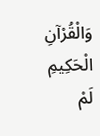وَالْقُرْآنِ الْحَكِيمِ لَمْ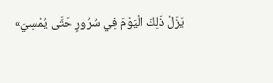يَزَلْ ذَلِكَ الْيَوْمَ فِي سُرُورٍ حَتَّى يُمْسِيَ»